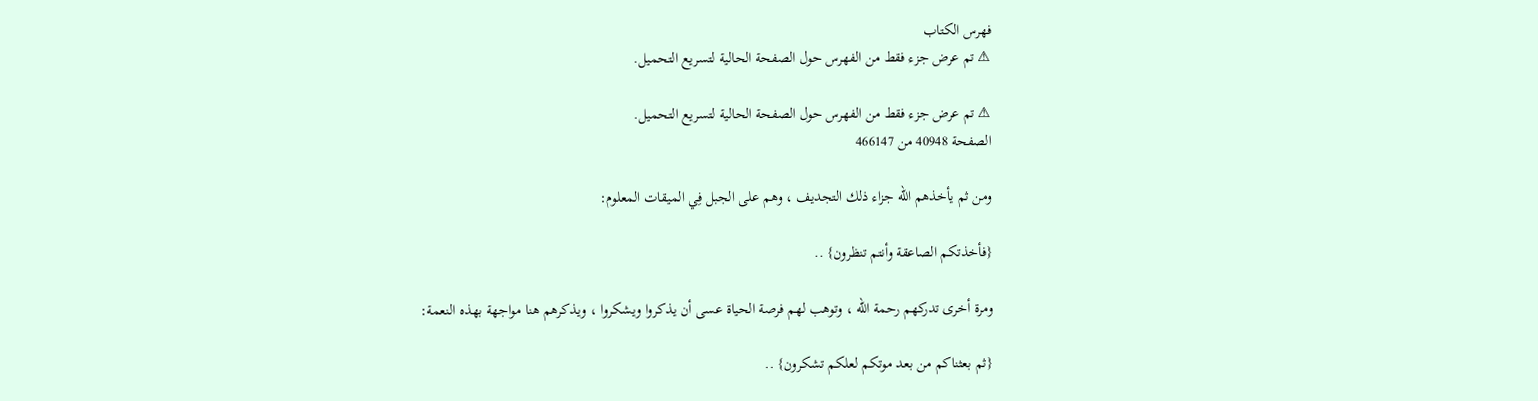فهرس الكتاب
⚠ تم عرض جزء فقط من الفهرس حول الصفحة الحالية لتسريع التحميل.

⚠ تم عرض جزء فقط من الفهرس حول الصفحة الحالية لتسريع التحميل.
الصفحة 40948 من 466147

ومن ثم يأخذهم الله جزاء ذلك التجديف ، وهم على الجبل فِي الميقات المعلوم:

{فأخذتكم الصاعقة وأنتم تنظرون} ..

ومرة أخرى تدركهم رحمة الله ، وتوهب لهم فرصة الحياة عسى أن يذكروا ويشكروا ، ويذكرهم هنا مواجهة بهذه النعمة:

{ثم بعثناكم من بعد موتكم لعلكم تشكرون} ..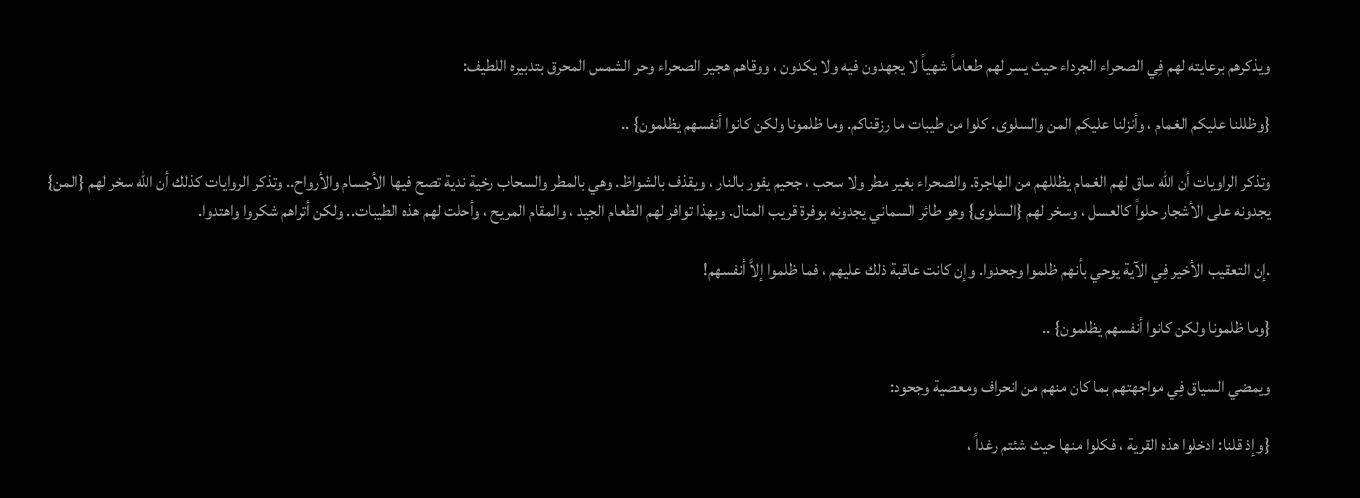ويذكرهم برعايته لهم فِي الصحراء الجرداء حيث يسر لهم طعاماً شهياً لا يجهدون فيه ولا يكدون ، ووقاهم هجير الصحراء وحر الشمس المحرق بتدبيره اللطيف:

{وظللنا عليكم الغمام ، وأنزلنا عليكم المن والسلوى. كلوا من طيبات ما رزقناكم. وما ظلمونا ولكن كانوا أنفسهم يظلمون} ..

وتذكر الراويات أن الله ساق لهم الغمام يظللهم من الهاجرة. والصحراء بغير مطر ولا سحب ، جحيم يفور بالنار ، ويقذف بالشواظ. وهي بالمطر والسحاب رخية ندية تصح فيها الأجسام والأرواح.. وتذكر الروايات كذلك أن الله سخر لهم {المن} يجدونه على الأشجار حلواً كالعسل ، وسخر لهم {السلوى} وهو طائر السماني يجدونه بوفرة قريب المنال. وبهذا توافر لهم الطعام الجيد ، والمقام المريح ، وأحلت لهم هذه الطيبات.. ولكن أتراهم شكروا واهتدوا.

.إن التعقيب الأخير فِي الآية يوحي بأنهم ظلموا وجحدوا. وإن كانت عاقبة ذلك عليهم ، فما ظلموا إلاَّ أنفسهم!

{وما ظلمونا ولكن كانوا أنفسهم يظلمون} ..

ويمضي السياق فِي مواجهتهم بما كان منهم من انحراف ومعصية وجحود:

{وإذ قلنا: ادخلوا هذه القرية ، فكلوا منها حيث شئتم رغداً ،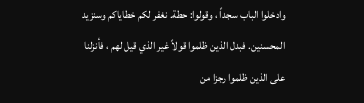وادخلوا الباب سجداً ، وقولوا: حطة. نغفر لكم خطاياكم وسنزيد المحسنين. فبدل الذين ظلموا قولاً غير الذي قيل لهم ، فأنزلنا على الذين ظلموا رجزا من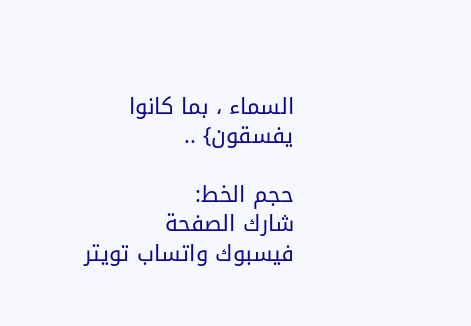السماء ، بما كانوا يفسقون} ..

حجم الخط:
شارك الصفحة
فيسبوك واتساب تويتر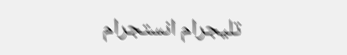تليجرام انستجرام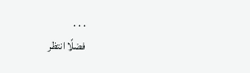. . .
فضلًا انتظر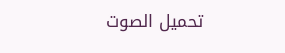تحميل الصوت